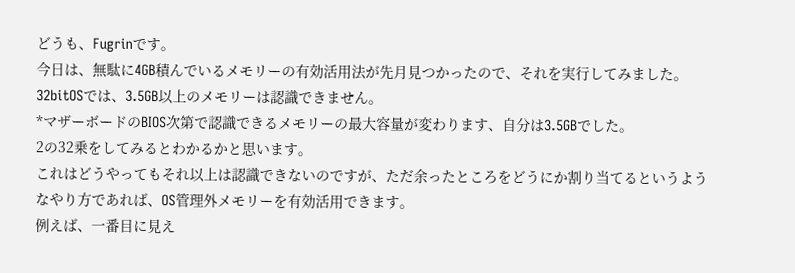どうも、Fugrinです。
今日は、無駄に4GB積んでいるメモリーの有効活用法が先月見つかったので、それを実行してみました。
32bitOSでは、3.5GB以上のメモリーは認識できません。
*マザーボードのBIOS次第で認識できるメモリーの最大容量が変わります、自分は3.5GBでした。
2の32乗をしてみるとわかるかと思います。
これはどうやってもそれ以上は認識できないのですが、ただ余ったところをどうにか割り当てるというようなやり方であれば、OS管理外メモリーを有効活用できます。
例えば、一番目に見え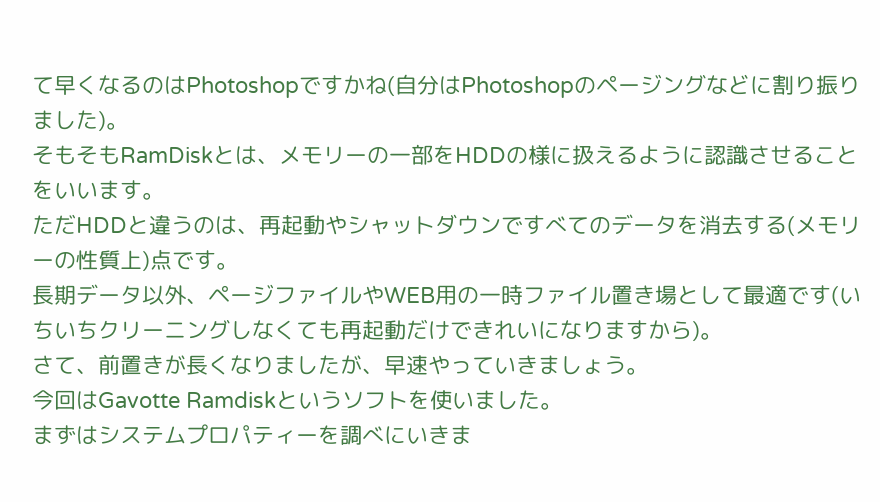て早くなるのはPhotoshopですかね(自分はPhotoshopのページングなどに割り振りました)。
そもそもRamDiskとは、メモリーの一部をHDDの様に扱えるように認識させることをいいます。
ただHDDと違うのは、再起動やシャットダウンですべてのデータを消去する(メモリーの性質上)点です。
長期データ以外、ページファイルやWEB用の一時ファイル置き場として最適です(いちいちクリーニングしなくても再起動だけできれいになりますから)。
さて、前置きが長くなりましたが、早速やっていきましょう。
今回はGavotte Ramdiskというソフトを使いました。
まずはシステムプロパティーを調べにいきま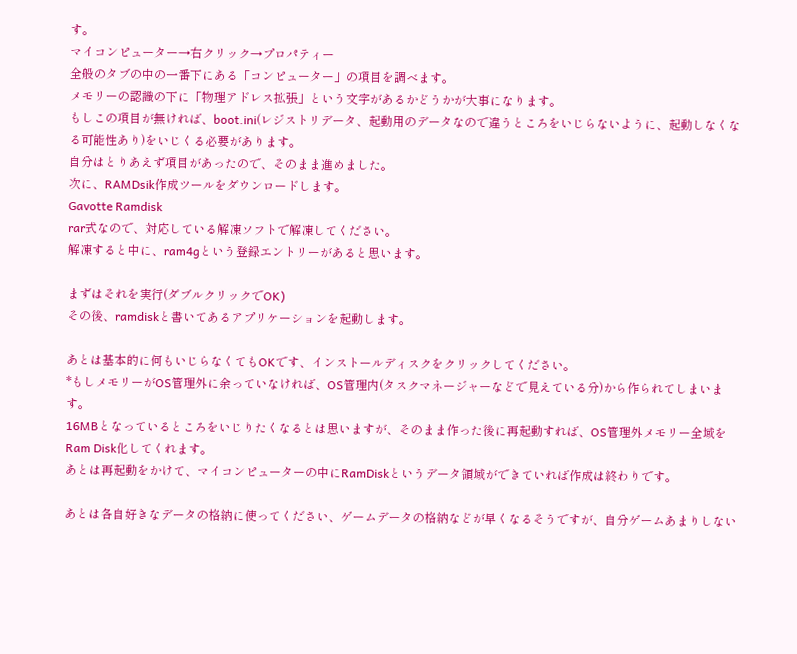す。
マイコンピューター→右クリック→プロパティー
全般のタブの中の一番下にある「コンピューター」の項目を調べます。
メモリーの認識の下に「物理アドレス拡張」という文字があるかどうかが大事になります。
もしこの項目が無ければ、boot.ini(レジストリデータ、起動用のデータなので違うところをいじらないように、起動しなくなる可能性あり)をいじくる必要があります。
自分はとりあえず項目があったので、そのまま進めました。
次に、RAMDsik作成ツールをダウンロードします。
Gavotte Ramdisk
rar式なので、対応している解凍ソフトで解凍してください。
解凍すると中に、ram4gという登録エントリーがあると思います。

まずはそれを実行(ダブルクリックでOK)
その後、ramdiskと書いてあるアプリケーションを起動します。

あとは基本的に何もいじらなくてもOKです、インストールディスクをクリックしてください。
*もしメモリーがOS管理外に余っていなければ、OS管理内(タスクマネージャーなどで見えている分)から作られてしまいます。
16MBとなっているところをいじりたくなるとは思いますが、そのまま作った後に再起動すれば、OS管理外メモリー全域をRam Disk化してくれます。
あとは再起動をかけて、マイコンピューターの中にRamDiskというデータ領域ができていれば作成は終わりです。

あとは各自好きなデータの格納に使ってください、ゲームデータの格納などが早くなるそうですが、自分ゲームあまりしない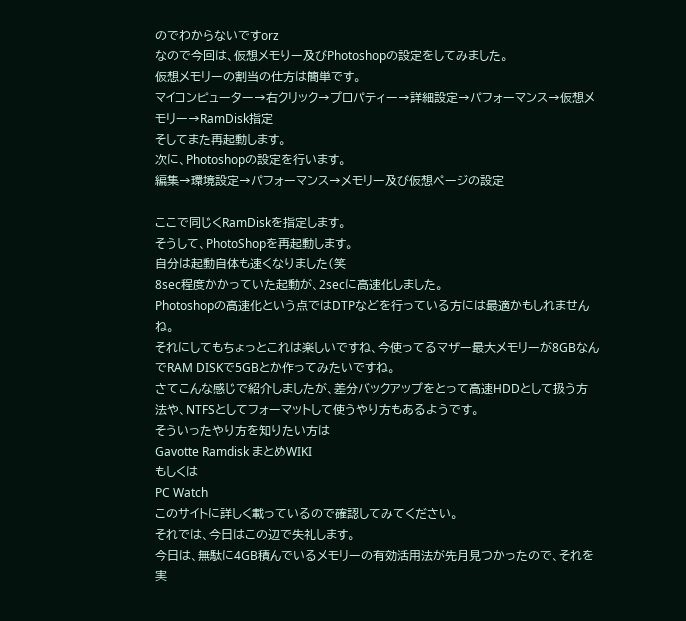のでわからないですorz
なので今回は、仮想メモりー及びPhotoshopの設定をしてみました。
仮想メモリーの割当の仕方は簡単です。
マイコンピューター→右クリック→プロパティー→詳細設定→パフォーマンス→仮想メモリー→RamDisk指定
そしてまた再起動します。
次に、Photoshopの設定を行います。
編集→環境設定→パフォーマンス→メモリー及び仮想ページの設定

ここで同じくRamDiskを指定します。
そうして、PhotoShopを再起動します。
自分は起動自体も速くなりました(笑
8sec程度かかっていた起動が、2secに高速化しました。
Photoshopの高速化という点ではDTPなどを行っている方には最適かもしれませんね。
それにしてもちょっとこれは楽しいですね、今使ってるマザー最大メモリーが8GBなんでRAM DISKで5GBとか作ってみたいですね。
さてこんな感じで紹介しましたが、差分バックアップをとって高速HDDとして扱う方法や、NTFSとしてフォーマットして使うやり方もあるようです。
そういったやり方を知りたい方は
Gavotte Ramdisk まとめWIKI
もしくは
PC Watch
このサイトに詳しく載っているので確認してみてください。
それでは、今日はこの辺で失礼します。
今日は、無駄に4GB積んでいるメモリーの有効活用法が先月見つかったので、それを実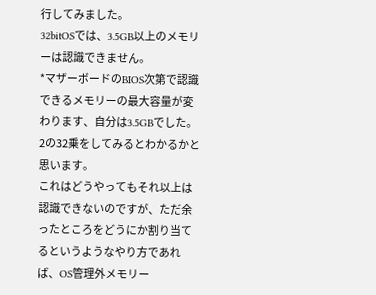行してみました。
32bitOSでは、3.5GB以上のメモリーは認識できません。
*マザーボードのBIOS次第で認識できるメモリーの最大容量が変わります、自分は3.5GBでした。
2の32乗をしてみるとわかるかと思います。
これはどうやってもそれ以上は認識できないのですが、ただ余ったところをどうにか割り当てるというようなやり方であれば、OS管理外メモリー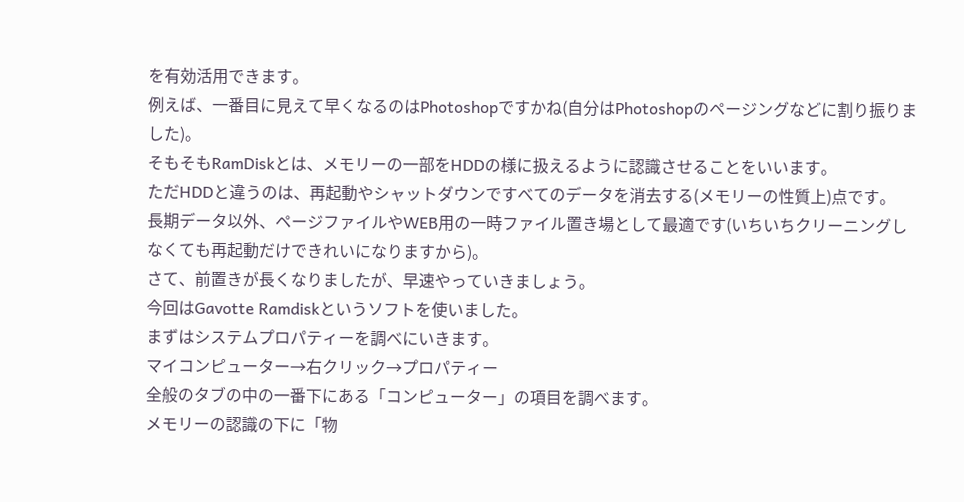を有効活用できます。
例えば、一番目に見えて早くなるのはPhotoshopですかね(自分はPhotoshopのページングなどに割り振りました)。
そもそもRamDiskとは、メモリーの一部をHDDの様に扱えるように認識させることをいいます。
ただHDDと違うのは、再起動やシャットダウンですべてのデータを消去する(メモリーの性質上)点です。
長期データ以外、ページファイルやWEB用の一時ファイル置き場として最適です(いちいちクリーニングしなくても再起動だけできれいになりますから)。
さて、前置きが長くなりましたが、早速やっていきましょう。
今回はGavotte Ramdiskというソフトを使いました。
まずはシステムプロパティーを調べにいきます。
マイコンピューター→右クリック→プロパティー
全般のタブの中の一番下にある「コンピューター」の項目を調べます。
メモリーの認識の下に「物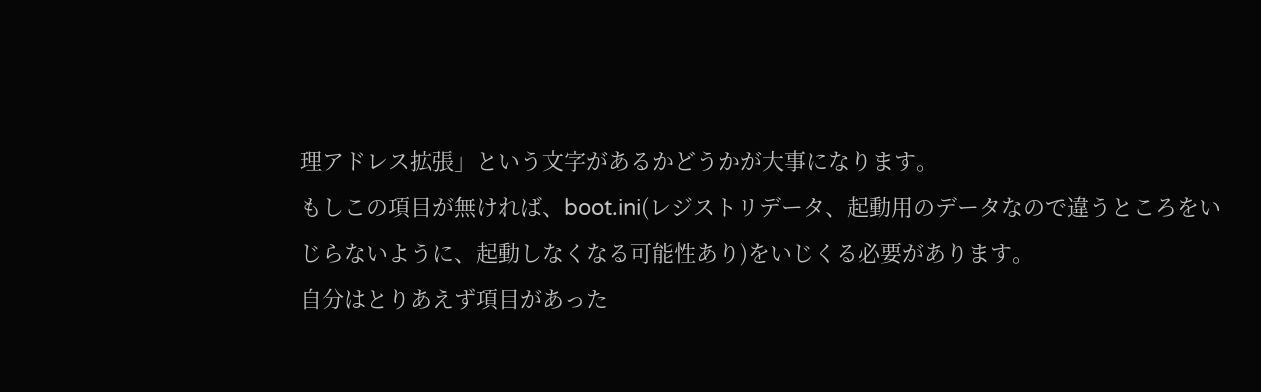理アドレス拡張」という文字があるかどうかが大事になります。
もしこの項目が無ければ、boot.ini(レジストリデータ、起動用のデータなので違うところをいじらないように、起動しなくなる可能性あり)をいじくる必要があります。
自分はとりあえず項目があった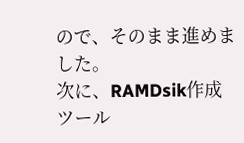ので、そのまま進めました。
次に、RAMDsik作成ツール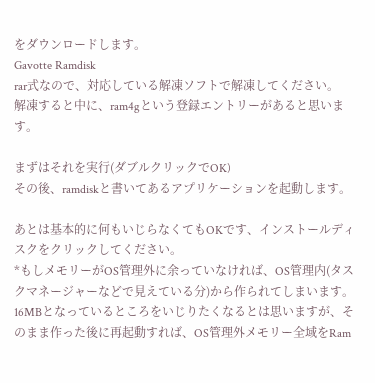をダウンロードします。
Gavotte Ramdisk
rar式なので、対応している解凍ソフトで解凍してください。
解凍すると中に、ram4gという登録エントリーがあると思います。

まずはそれを実行(ダブルクリックでOK)
その後、ramdiskと書いてあるアプリケーションを起動します。

あとは基本的に何もいじらなくてもOKです、インストールディスクをクリックしてください。
*もしメモリーがOS管理外に余っていなければ、OS管理内(タスクマネージャーなどで見えている分)から作られてしまいます。
16MBとなっているところをいじりたくなるとは思いますが、そのまま作った後に再起動すれば、OS管理外メモリー全域をRam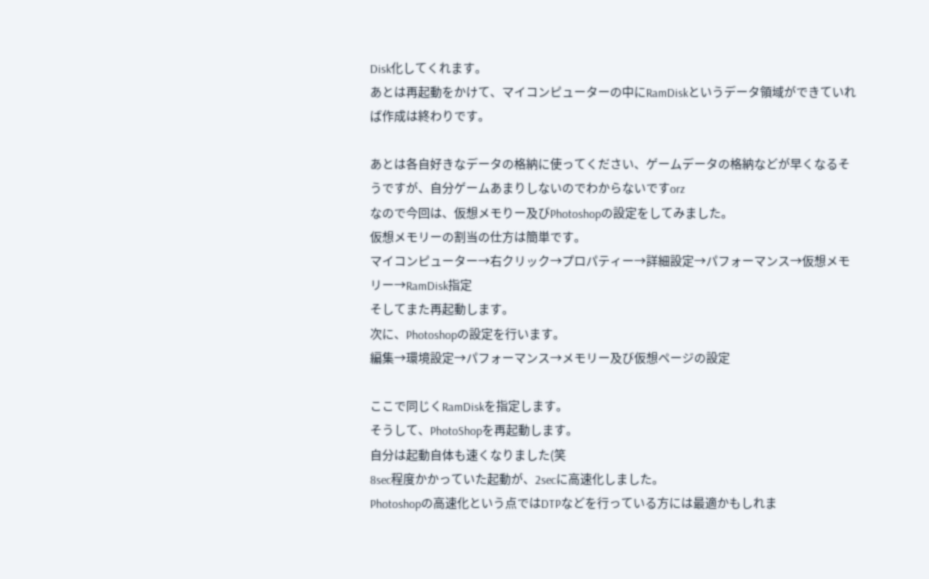Disk化してくれます。
あとは再起動をかけて、マイコンピューターの中にRamDiskというデータ領域ができていれば作成は終わりです。

あとは各自好きなデータの格納に使ってください、ゲームデータの格納などが早くなるそうですが、自分ゲームあまりしないのでわからないですorz
なので今回は、仮想メモりー及びPhotoshopの設定をしてみました。
仮想メモリーの割当の仕方は簡単です。
マイコンピューター→右クリック→プロパティー→詳細設定→パフォーマンス→仮想メモリー→RamDisk指定
そしてまた再起動します。
次に、Photoshopの設定を行います。
編集→環境設定→パフォーマンス→メモリー及び仮想ページの設定

ここで同じくRamDiskを指定します。
そうして、PhotoShopを再起動します。
自分は起動自体も速くなりました(笑
8sec程度かかっていた起動が、2secに高速化しました。
Photoshopの高速化という点ではDTPなどを行っている方には最適かもしれま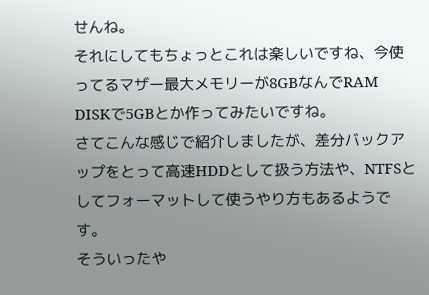せんね。
それにしてもちょっとこれは楽しいですね、今使ってるマザー最大メモリーが8GBなんでRAM DISKで5GBとか作ってみたいですね。
さてこんな感じで紹介しましたが、差分バックアップをとって高速HDDとして扱う方法や、NTFSとしてフォーマットして使うやり方もあるようです。
そういったや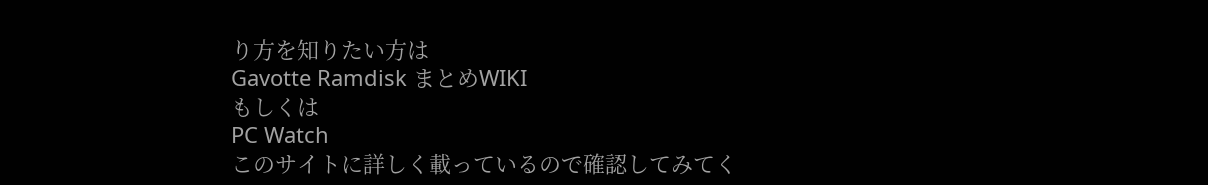り方を知りたい方は
Gavotte Ramdisk まとめWIKI
もしくは
PC Watch
このサイトに詳しく載っているので確認してみてく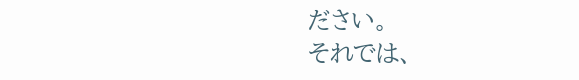ださい。
それでは、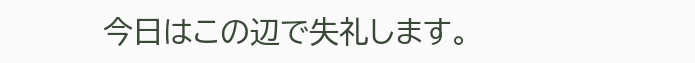今日はこの辺で失礼します。